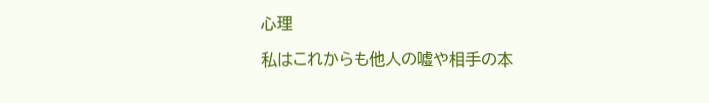心理

私はこれからも他人の嘘や相手の本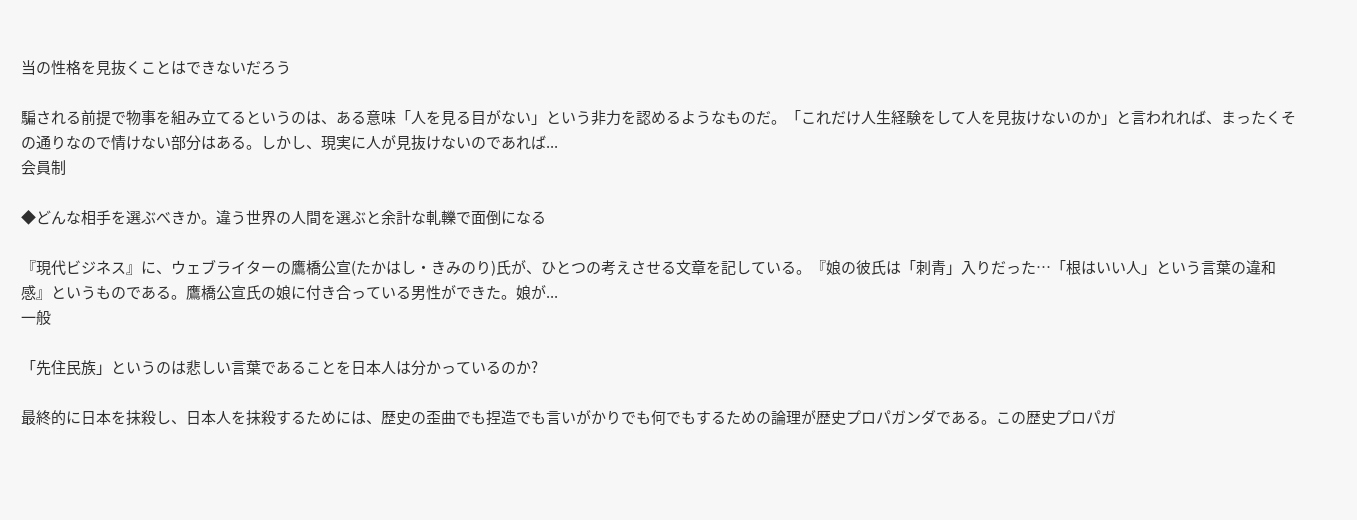当の性格を見抜くことはできないだろう

騙される前提で物事を組み立てるというのは、ある意味「人を見る目がない」という非力を認めるようなものだ。「これだけ人生経験をして人を見抜けないのか」と言われれば、まったくその通りなので情けない部分はある。しかし、現実に人が見抜けないのであれば...
会員制

◆どんな相手を選ぶべきか。違う世界の人間を選ぶと余計な軋轢で面倒になる

『現代ビジネス』に、ウェブライターの鷹橋公宣(たかはし・きみのり)氏が、ひとつの考えさせる文章を記している。『娘の彼氏は「刺青」入りだった…「根はいい人」という言葉の違和感』というものである。鷹橋公宣氏の娘に付き合っている男性ができた。娘が...
一般

「先住民族」というのは悲しい言葉であることを日本人は分かっているのか?

最終的に日本を抹殺し、日本人を抹殺するためには、歴史の歪曲でも捏造でも言いがかりでも何でもするための論理が歴史プロパガンダである。この歴史プロパガ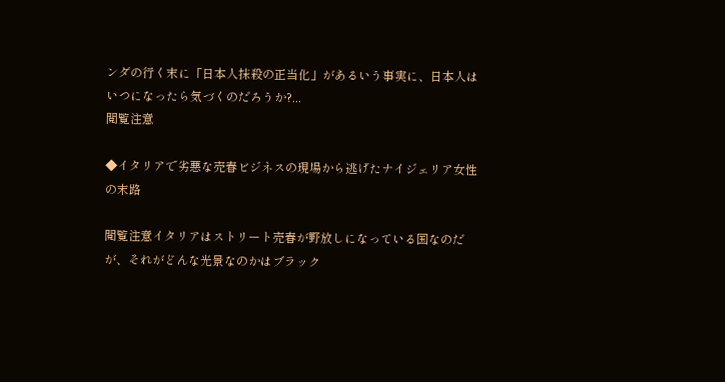ンダの行く末に「日本人抹殺の正当化」があるいう事実に、日本人はいつになったら気づくのだろうか?...
閲覧注意

◆イタリアで劣悪な売春ビジネスの現場から逃げたナイジェリア女性の末路

閲覧注意イタリアはストリート売春が野放しになっている国なのだが、それがどんな光景なのかはブラック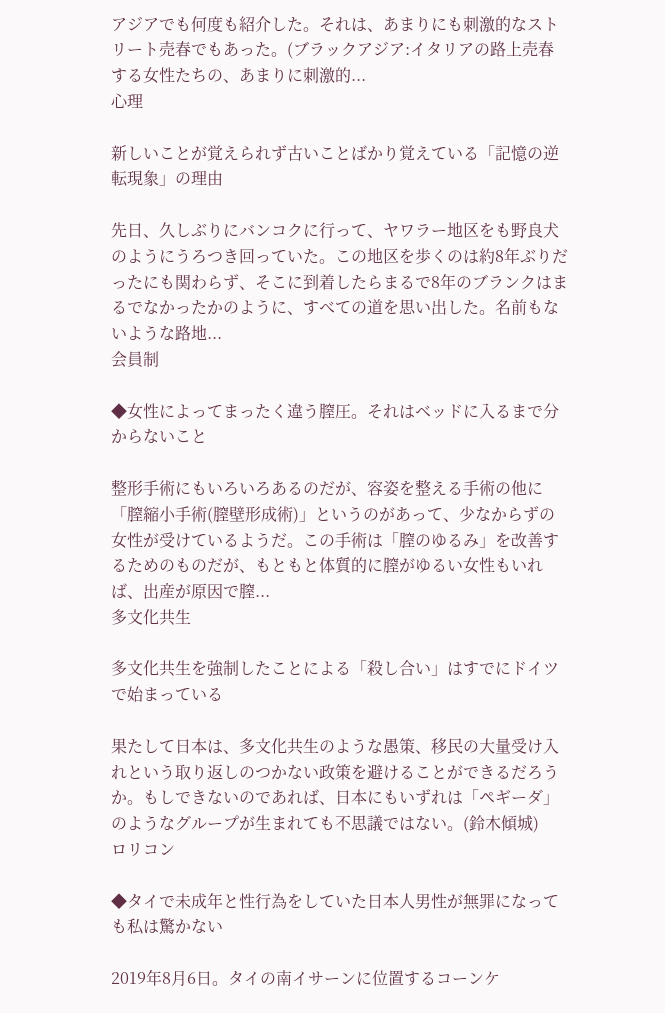アジアでも何度も紹介した。それは、あまりにも刺激的なストリート売春でもあった。(ブラックアジア:イタリアの路上売春する女性たちの、あまりに刺激的...
心理

新しいことが覚えられず古いことばかり覚えている「記憶の逆転現象」の理由

先日、久しぶりにバンコクに行って、ヤワラー地区をも野良犬のようにうろつき回っていた。この地区を歩くのは約8年ぶりだったにも関わらず、そこに到着したらまるで8年のブランクはまるでなかったかのように、すべての道を思い出した。名前もないような路地...
会員制

◆女性によってまったく違う膣圧。それはベッドに入るまで分からないこと

整形手術にもいろいろあるのだが、容姿を整える手術の他に「膣縮小手術(膣壁形成術)」というのがあって、少なからずの女性が受けているようだ。この手術は「膣のゆるみ」を改善するためのものだが、もともと体質的に膣がゆるい女性もいれば、出産が原因で膣...
多文化共生

多文化共生を強制したことによる「殺し合い」はすでにドイツで始まっている

果たして日本は、多文化共生のような愚策、移民の大量受け入れという取り返しのつかない政策を避けることができるだろうか。もしできないのであれば、日本にもいずれは「ペギーダ」のようなグループが生まれても不思議ではない。(鈴木傾城)
ロリコン

◆タイで未成年と性行為をしていた日本人男性が無罪になっても私は驚かない

2019年8月6日。タイの南イサーンに位置するコーンケ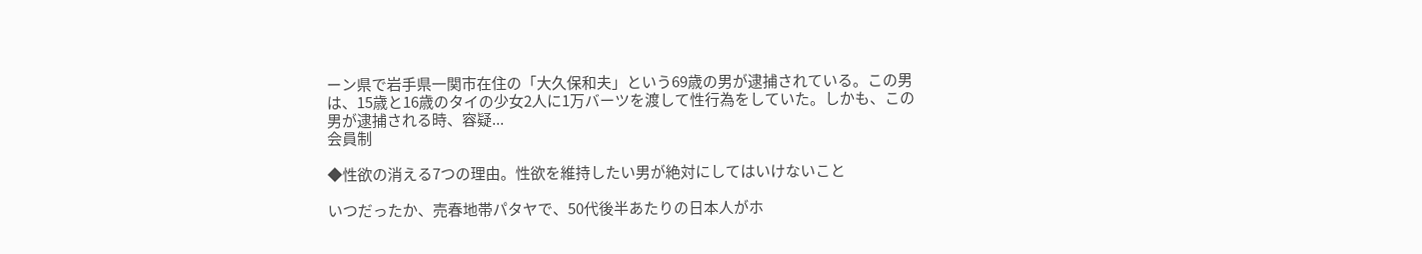ーン県で岩手県一関市在住の「大久保和夫」という69歳の男が逮捕されている。この男は、15歳と16歳のタイの少女2人に1万バーツを渡して性行為をしていた。しかも、この男が逮捕される時、容疑...
会員制

◆性欲の消える7つの理由。性欲を維持したい男が絶対にしてはいけないこと

いつだったか、売春地帯パタヤで、50代後半あたりの日本人がホ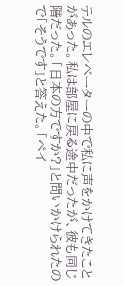テルのエレベーターの中で私に声をかけてきたことがあった。私は部屋に戻る途中だったが、彼も同じ階だった。「日本の方ですか?」と問いかけられたので「そうです」と答えた。「ペイ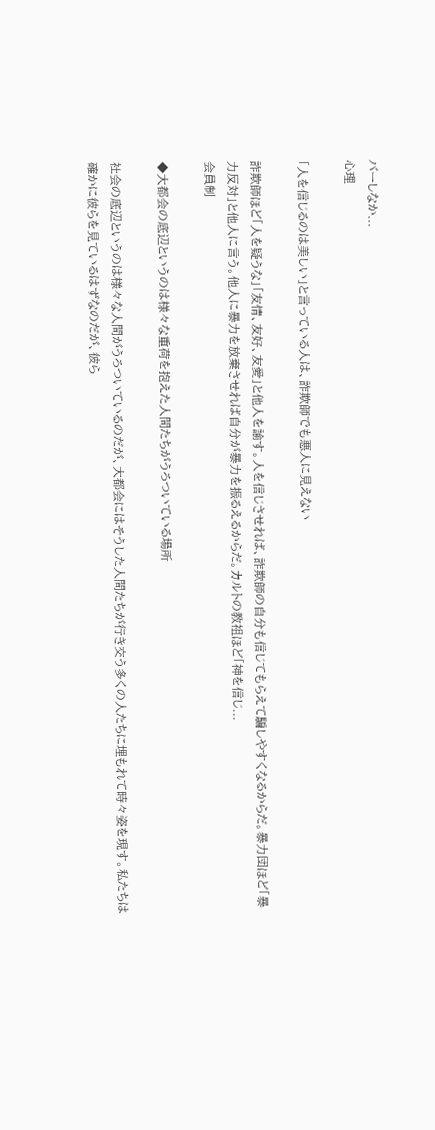バーしなか...
心理

「人を信じるのは美しい」と言っている人は、詐欺師でも悪人に見えない

詐欺師ほど「人を疑うな」「友情、友好、友愛」と他人を諭す。人を信じさせれば、詐欺師の自分も信じてもらえて騙しやすくなるからだ。暴力団ほど「暴力反対」と他人に言う。他人に暴力を放棄させれば自分が暴力を振るえるからだ。カルトの教祖ほど「神を信じ...
会員制

◆大都会の底辺というのは様々な重荷を抱えた人間たちがうろついている場所

社会の底辺というのは様々な人間がうろついているのだが、大都会にはそうした人間たちが行き交う多くの人たちに埋もれて時々姿を現す。私たちは確かに彼らを見ているはずなのだが、彼ら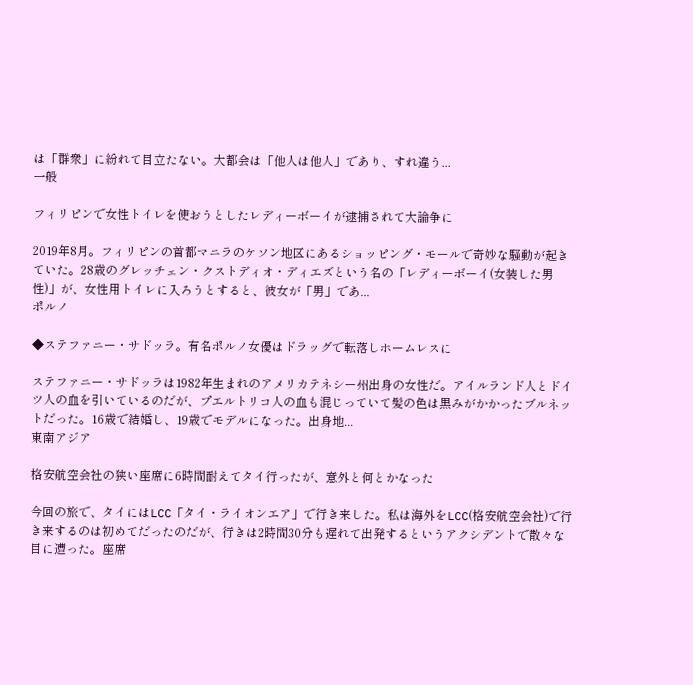は「群衆」に紛れて目立たない。大都会は「他人は他人」であり、すれ違う...
一般

フィリピンで女性トイレを使おうとしたレディーボーイが逮捕されて大論争に

2019年8月。フィリピンの首都マニラのケソン地区にあるショッピング・モールで奇妙な騒動が起きていた。28歳のグレッチェン・クストディオ・ディエズという名の「レディーボーイ(女装した男性)」が、女性用トイレに入ろうとすると、彼女が「男」であ...
ポルノ

◆ステファニー・サドッラ。有名ポルノ女優はドラッグで転落しホームレスに

ステファニー・サドッラは1982年生まれのアメリカテネシー州出身の女性だ。アイルランド人とドイツ人の血を引いているのだが、プエルトリコ人の血も混じっていて髪の色は黒みがかかったブルネットだった。16歳で結婚し、19歳でモデルになった。出身地...
東南アジア

格安航空会社の狭い座席に6時間耐えてタイ行ったが、意外と何とかなった

今回の旅で、タイにはLCC「タイ・ライオンエア」で行き来した。私は海外をLCC(格安航空会社)で行き来するのは初めてだったのだが、行きは2時間30分も遅れて出発するというアクシデントで散々な目に遭った。座席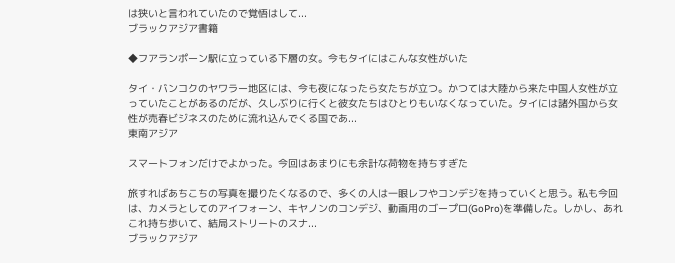は狭いと言われていたので覚悟はして...
ブラックアジア書籍

◆フアランポーン駅に立っている下層の女。今もタイにはこんな女性がいた

タイ・バンコクのヤワラー地区には、今も夜になったら女たちが立つ。かつては大陸から来た中国人女性が立っていたことがあるのだが、久しぶりに行くと彼女たちはひとりもいなくなっていた。タイには諸外国から女性が売春ビジネスのために流れ込んでくる国であ...
東南アジア

スマートフォンだけでよかった。今回はあまりにも余計な荷物を持ちすぎた

旅すればあちこちの写真を撮りたくなるので、多くの人は一眼レフやコンデジを持っていくと思う。私も今回は、カメラとしてのアイフォーン、キヤノンのコンデジ、動画用のゴープロ(GoPro)を準備した。しかし、あれこれ持ち歩いて、結局ストリートのスナ...
ブラックアジア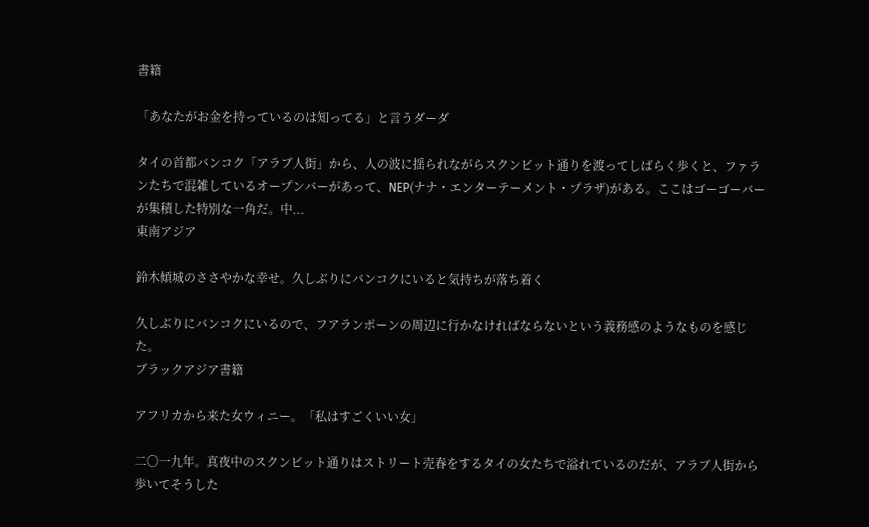書籍

「あなたがお金を持っているのは知ってる」と言うダーダ

タイの首都バンコク「アラブ人街」から、人の波に揺られながらスクンビット通りを渡ってしばらく歩くと、ファランたちで混雑しているオープンバーがあって、NEP(ナナ・エンターテーメント・プラザ)がある。ここはゴーゴーバーが集積した特別な一角だ。中...
東南アジア

鈴木傾城のささやかな幸せ。久しぶりにバンコクにいると気持ちが落ち着く

久しぶりにバンコクにいるので、フアランポーンの周辺に行かなければならないという義務感のようなものを感じた。
ブラックアジア書籍

アフリカから来た女ウィニー。「私はすごくいい女」

二〇一九年。真夜中のスクンビット通りはストリート売春をするタイの女たちで溢れているのだが、アラブ人街から歩いてそうした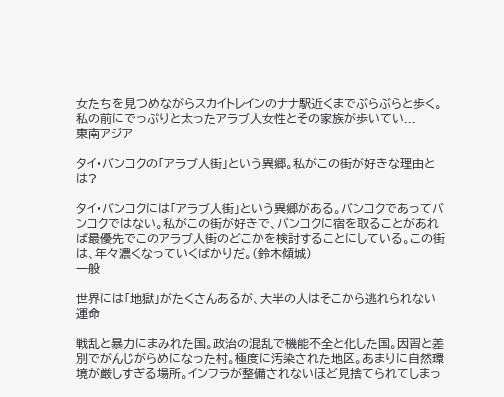女たちを見つめながらスカイトレインのナナ駅近くまでぶらぶらと歩く。私の前にでっぷりと太ったアラブ人女性とその家族が歩いてい...
東南アジア

タイ・バンコクの「アラブ人街」という異郷。私がこの街が好きな理由とは?

タイ・バンコクには「アラブ人街」という異郷がある。バンコクであってバンコクではない。私がこの街が好きで、バンコクに宿を取ることがあれば最優先でこのアラブ人街のどこかを検討することにしている。この街は、年々濃くなっていくばかりだ。(鈴木傾城)
一般

世界には「地獄」がたくさんあるが、大半の人はそこから逃れられない運命

戦乱と暴力にまみれた国。政治の混乱で機能不全と化した国。因習と差別でがんじがらめになった村。極度に汚染された地区。あまりに自然環境が厳しすぎる場所。インフラが整備されないほど見捨てられてしまっ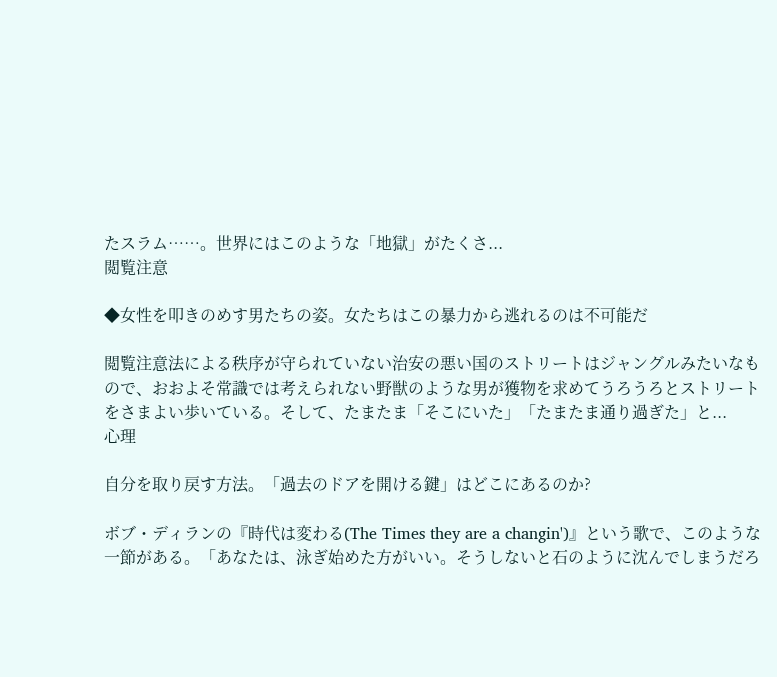たスラム……。世界にはこのような「地獄」がたくさ...
閲覧注意

◆女性を叩きのめす男たちの姿。女たちはこの暴力から逃れるのは不可能だ

閲覧注意法による秩序が守られていない治安の悪い国のストリートはジャングルみたいなもので、おおよそ常識では考えられない野獣のような男が獲物を求めてうろうろとストリートをさまよい歩いている。そして、たまたま「そこにいた」「たまたま通り過ぎた」と...
心理

自分を取り戻す方法。「過去のドアを開ける鍵」はどこにあるのか?

ボブ・ディランの『時代は変わる(The Times they are a changin')』という歌で、このような一節がある。「あなたは、泳ぎ始めた方がいい。そうしないと石のように沈んでしまうだろ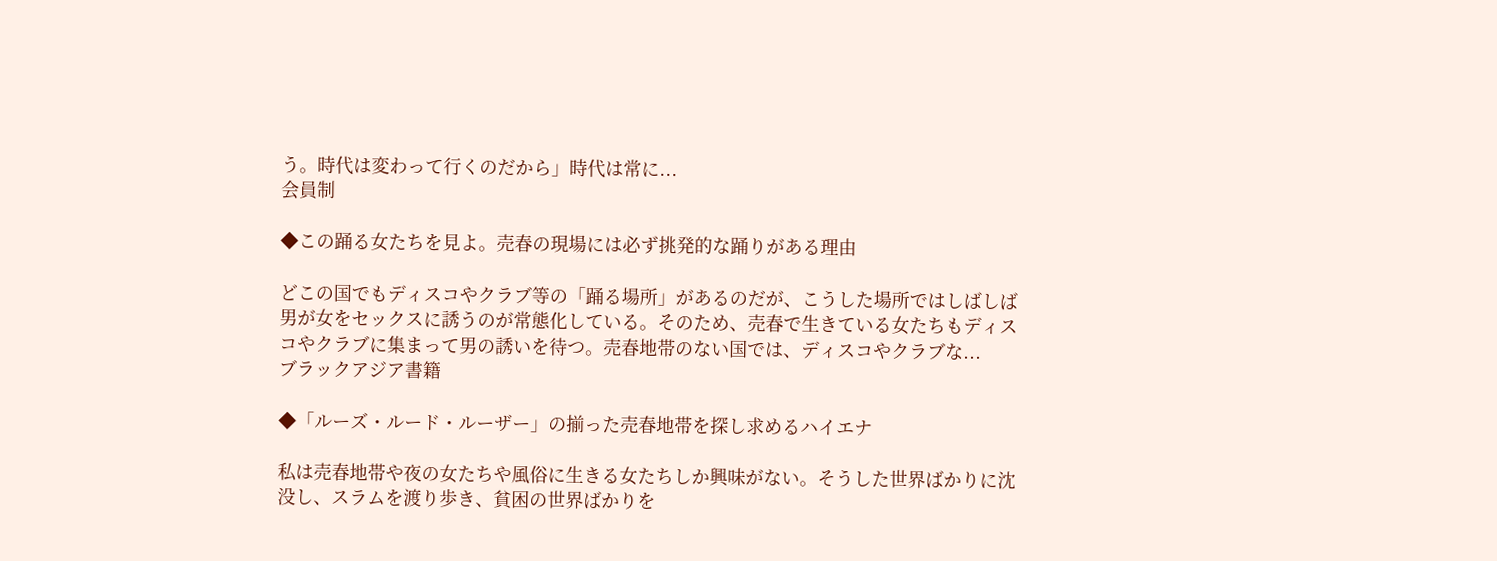う。時代は変わって行くのだから」時代は常に...
会員制

◆この踊る女たちを見よ。売春の現場には必ず挑発的な踊りがある理由

どこの国でもディスコやクラブ等の「踊る場所」があるのだが、こうした場所ではしばしば男が女をセックスに誘うのが常態化している。そのため、売春で生きている女たちもディスコやクラブに集まって男の誘いを待つ。売春地帯のない国では、ディスコやクラブな...
ブラックアジア書籍

◆「ルーズ・ルード・ルーザー」の揃った売春地帯を探し求めるハイエナ

私は売春地帯や夜の女たちや風俗に生きる女たちしか興味がない。そうした世界ばかりに沈没し、スラムを渡り歩き、貧困の世界ばかりを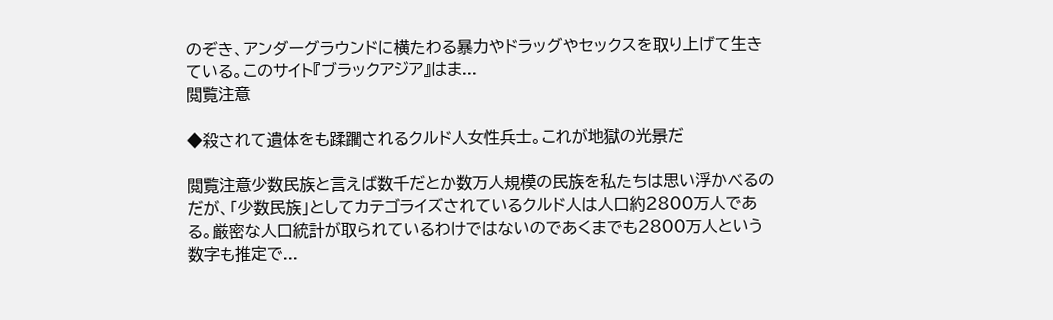のぞき、アンダーグラウンドに横たわる暴力やドラッグやセックスを取り上げて生きている。このサイト『ブラックアジア』はま...
閲覧注意

◆殺されて遺体をも蹂躙されるクルド人女性兵士。これが地獄の光景だ

閲覧注意少数民族と言えば数千だとか数万人規模の民族を私たちは思い浮かべるのだが、「少数民族」としてカテゴライズされているクルド人は人口約2800万人である。厳密な人口統計が取られているわけではないのであくまでも2800万人という数字も推定で...